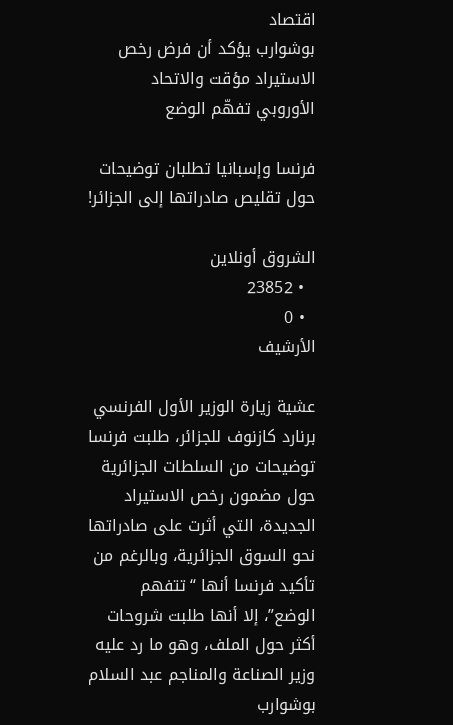اقتصاد
بوشوارب يؤكد أن فرض رخص الاستيراد مؤقت والاتحاد الأوروبي تفهّم الوضع

فرنسا وإسبانيا تطلبان توضيحات حول تقليص صادراتها إلى الجزائر!

الشروق أونلاين
  • 23852
  • 0
الأرشيف

عشية زيارة الوزير الأول الفرنسي برنارد كازنوف للجزائر، طلبت فرنسا توضيحات من السلطات الجزائرية حول مضمون رخص الاستيراد الجديدة، التي أثرت على صادراتها نحو السوق الجزائرية، وبالرغم من تأكيد فرنسا أنها “تتفهم الوضع”، إلا أنها طلبت شروحات أكثر حول الملف، وهو ما رد عليه وزير الصناعة والمناجم عبد السلام بوشوارب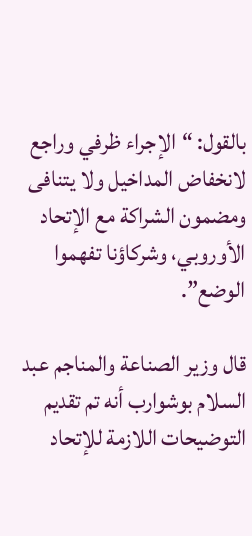بالقول: “الإجراء ظرفي وراجع لانخفاض المداخيل ولا يتنافى ومضمون الشراكة مع الإتحاد الأوروبي، وشركاؤنا تفهموا الوضع”.

قال وزير الصناعة والمناجم عبد السلام بوشوارب أنه تم تقديم التوضيحات اللازمة للإتحاد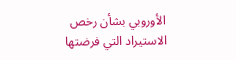الأوروبي بشأن رخص الاستيراد التي فرضتها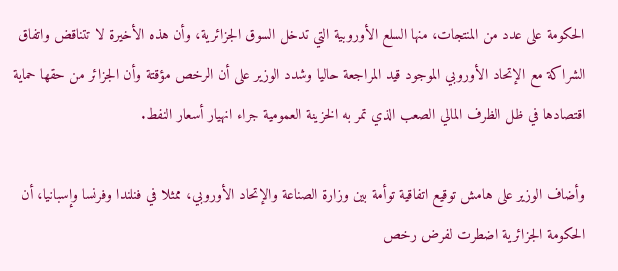الحكومة على عدد من المنتجات، منها السلع الأوروبية التي تدخل السوق الجزائرية، وأن هذه الأخيرة لا تتناقض واتفاق الشراكة مع الإتحاد الأوروبي الموجود قيد المراجعة حاليا وشدد الوزير على أن الرخص مؤقتة وأن الجزائر من حقها حماية اقتصادها في ظل الظرف المالي الصعب الذي تمر به الخزينة العمومية جراء انهيار أسعار النفط.

وأضاف الوزير على هامش توقيع اتفاقية توأمة بين وزارة الصناعة والإتحاد الأوروبي، ممثلا في فنلندا وفرنسا وإسبانيا، أن الحكومة الجزائرية اضطرت لفرض رخص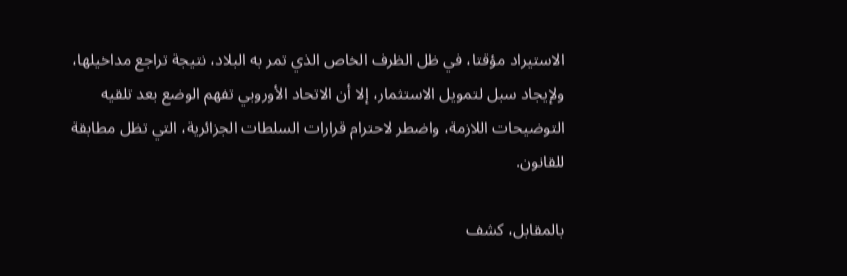الاستيراد مؤقتا، في ظل الظرف الخاص الذي تمر به البلاد، نتيجة تراجع مداخيلها، ولإيجاد سبل لتمويل الاستثمار، إلا أن الاتحاد الأوروبي تفهم الوضع بعد تلقيه التوضيحات اللازمة، واضطر لاحترام قرارات السلطات الجزائرية، التي تظل مطابقة للقانون.

بالمقابل، كشف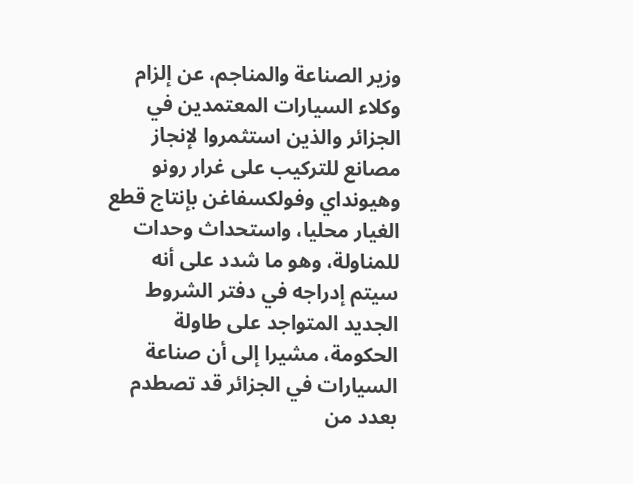وزير الصناعة والمناجم، عن إلزام وكلاء السيارات المعتمدين في الجزائر والذين استثمروا لإنجاز مصانع للتركيب على غرار رونو وهيونداي وفولكسفاغن بإنتاج قطع الغيار محليا، واستحداث وحدات للمناولة، وهو ما شدد على أنه سيتم إدراجه في دفتر الشروط الجديد المتواجد على طاولة الحكومة، مشيرا إلى أن صناعة السيارات في الجزائر قد تصطدم بعدد من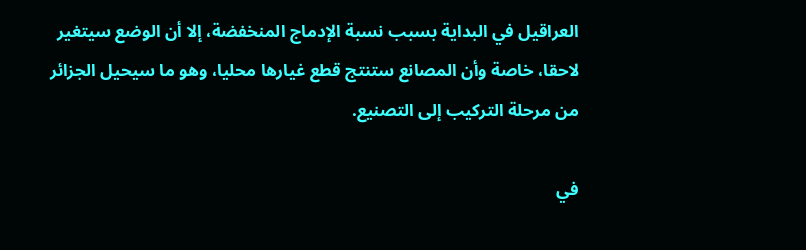العراقيل في البداية بسبب نسبة الإدماج المنخفضة، إلا أن الوضع سيتغير لاحقا، خاصة وأن المصانع ستنتج قطع غيارها محليا، وهو ما سيحيل الجزائر من مرحلة التركيب إلى التصنيع.

في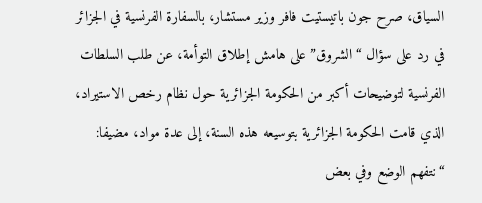السياق، صرح جون باتيستيت فافر وزير مستشار، بالسفارة الفرنسية في الجزائر في رد على سؤال “الشروق” على هامش إطلاق التوأمة، عن طلب السلطات الفرنسية لتوضيحات أكبر من الحكومة الجزائرية حول نظام رخص الاستيراد، الذي قامت الحكومة الجزائرية بتوسيعه هذه السنة، إلى عدة مواد، مضيفا: “نتفهم الوضع وفي بعض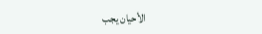الأحيان يجب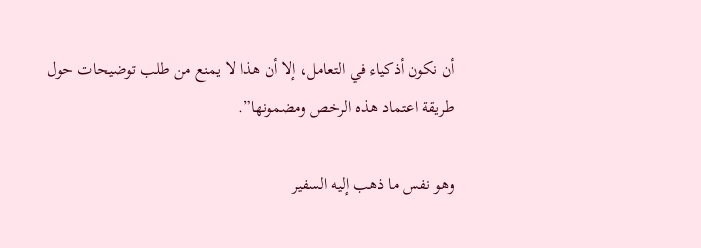أن نكون أذكياء في التعامل، إلا أن هذا لا يمنع من طلب توضيحات حول طريقة اعتماد هذه الرخص ومضمونها”.

وهو نفس ما ذهب إليه السفير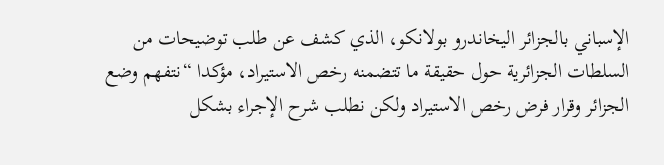الإسباني بالجزائر اليخاندرو بولانكو، الذي كشف عن طلب توضيحات من السلطات الجزائرية حول حقيقة ما تتضمنه رخص الاستيراد، مؤكدا “نتفهم وضع الجزائر وقرار فرض رخص الاستيراد ولكن نطلب شرح الإجراء بشكل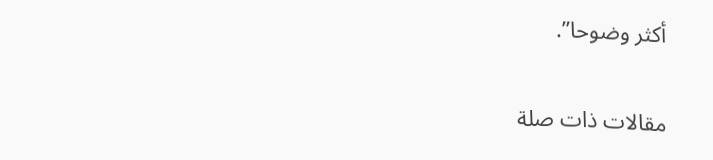أكثر وضوحا”.

مقالات ذات صلة